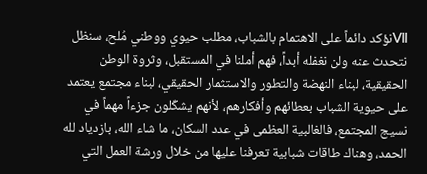Ⅶنؤكد دائماً على الاهتمام بالشباب، مطلب حيوي ووطني مُلح، سنظل نتحدث عنه ولن نغفله أبداً، فهم أملنا في المستقبل، وثروة الوطن الحقيقية، لبناء النهضة والتطور والاستثمار الحقيقي، لبناء مجتمع يعتمد على حيوية الشباب بعطائهم وأفكارهم، لأنهم يشكّلون جزءاً مهماً في نسيج المجتمع، فالغالبية العظمى في عدد السكان، ما شاء الله، بازدياد لله الحمد، وهناك طاقات شبابية تعرفنا عليها من خلال ورشة العمل التي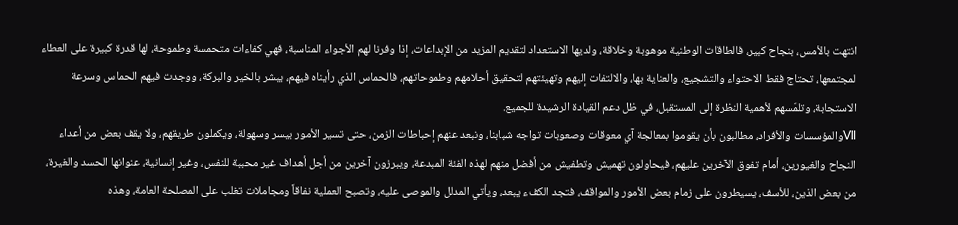انتهت بالأمس، بنجاح كبير، فالطاقات الوطنية موهوبة وخلاقة، ولديها الاستعداد لتقديم المزيد من الإبداعات، إذا وفرنا لهم الأجواء المناسبة، فهي كفاءات متحمسة وطموحة، لها قدرة كبيرة على العطاء لمجتمعها، تحتاج فقط الاحتواء والتشجيع، والعناية بها، والالتفات إليهم وتهيئتهم لتحقيق أحلامهم وطموحاتهم، فالحماس الذي رأيناه فيهم، يبشر بالخير والبركة، ووجدت فيهم الحماس وسرعة الاستجابة، وتلمّسهم لأهمية النظرة إلى المستقبل، في ظل دعم القيادة الرشيدة للجميع.
Ⅶوالمؤسسات والأفراد، مطالبون بأن يقوموا بمعالجة آي معوقات وصعوبات تواجه شبابنا، ونبعد عنهم إحباطات الزمن، حتى تسير الأمور بيسر وسهولة، ويكملون طريقهم، ولا يقف بعض من أعداء النجاح والغيورين، أمام تفوق الآخرين عليهم، فيحاولون تهميش وتطفيش من أفضل منهم لهذه الفئة المبدعة، ويبرزون آخرين من أجل أهداف غير محببة للنفس، وغير إنسانية، عنوانها الحسد والغيرة، من بعض الذين، للأسف، يسيطرون على زمام بعض الأمور والمواقف، فتجد الكفء يبعد، ويأتي المدلل والموصى عليه، وتصبح العملية نفاقاً ومجاملات تغلب على المصلحة العامة، وهذه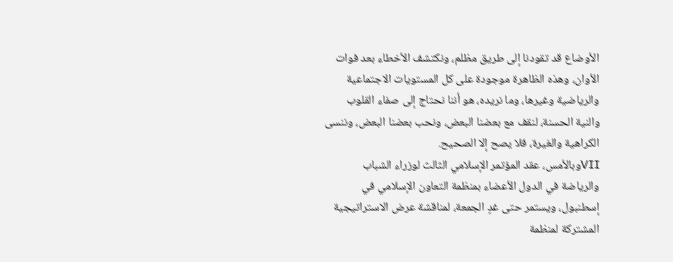الأوضاع قد تقودنا إلى طريق مظلم، ونكتشف الأخطاء بعد فوات الأوان، وهذه الظاهرة موجودة على كل المستويات الاجتماعية والرياضية وغيرها، وما نريده، هو أننا نحتاج إلى صفاء القلوب والنية الحسنة، لنقف مع بعضنا البعض، ونحب بعضنا البعض، وننسى الكراهية والغيرة، فلا يصح إلا الصحيح.
Ⅶوبالأمس، عقد المؤتمر الإسلامي الثالث لوزراء الشباب والرياضة في الدول الأعضاء بمنظمة التعاون الإسلامي في إسطنبول، ويستمر حتى غدٍ الجمعة، لمناقشة عرض الاستراتيجية المشتركة لمنظمة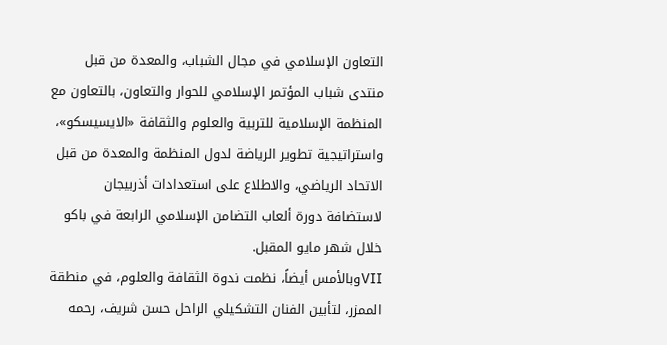التعاون الإسلامي في مجال الشباب، والمعدة من قبل منتدى شباب المؤتمر الإسلامي للحوار والتعاون، بالتعاون مع المنظمة الإسلامية للتربية والعلوم والثقافة «الايسيسكو»، واستراتيجية تطوير الرياضة لدول المنظمة والمعدة من قبل الاتحاد الرياضي، والاطلاع على استعدادات أذربيجان لاستضافة دورة ألعاب التضامن الإسلامي الرابعة في باكو خلال شهر مايو المقبل.
Ⅶوبالأمس أيضاً، نظمت ندوة الثقافة والعلوم، في منطقة الممزر، لتأبين الفنان التشكيلي الراحل حسن شريف، رحمه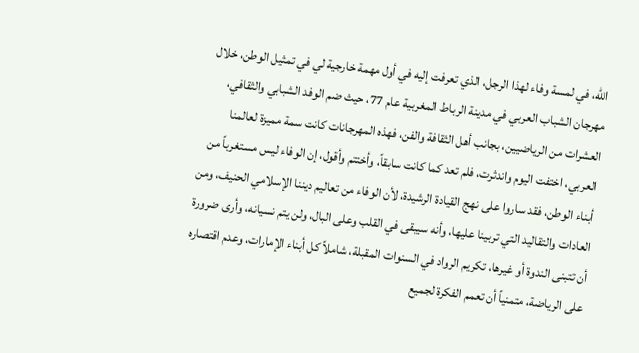الله، في لمسة وفاء لهذا الرجل، الذي تعرفت إليه في أول مهمة خارجية لي في تمثيل الوطن، خلال مهرجان الشباب العربي في مدينة الرباط المغربية عام 77، حيث ضم الوفد الشبابي والثقافي، العشرات من الرياضيين، بجانب أهل الثقافة والفن، فهذه المهرجانات كانت سمة مميزة لعالمنا العربي، اختفت اليوم واندثرت، فلم تعد كما كانت سابقاً، وأختتم وأقول، إن الوفاء ليس مستغرباً من أبناء الوطن، فقد ساروا على نهج القيادة الرشيدة، لأن الوفاء من تعاليم ديننا الإسلامي الحنيف، ومن العادات والتقاليد التي تربينا عليها، وأنه سيبقى في القلب وعلى البال، ولن يتم نسيانه، وأرى ضرورة أن تتبنى الندوة أو غيرها، تكريم الرواد في السنوات المقبلة، شاملاً كل أبناء الإمارات، وعدم اقتصاره على الرياضة، متمنياً أن تعمم الفكرة لجميع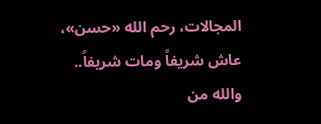المجالات، رحم الله «حسن»، عاش شريفاً ومات شريفاً.. والله من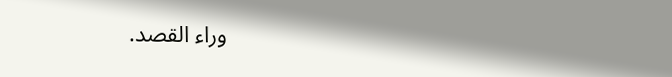وراء القصد.